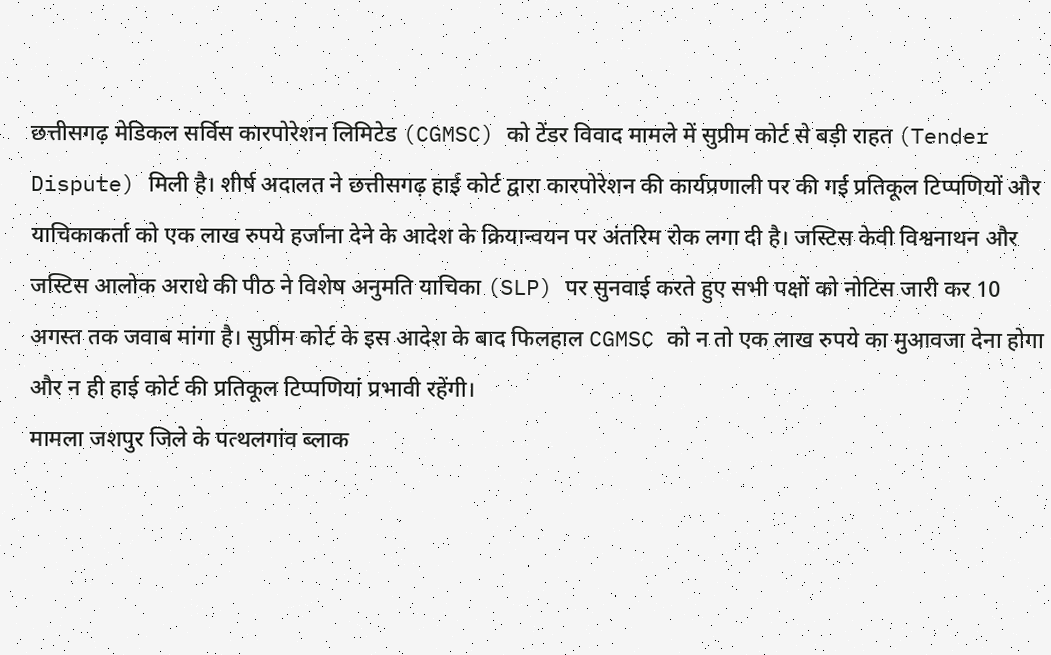छत्तीसगढ़ मेडिकल सर्विस कारपोरेशन लिमिटेड (CGMSC) को टेंडर विवाद मामले में सुप्रीम कोर्ट से बड़ी राहत (Tender Dispute) मिली है। शीर्ष अदालत ने छत्तीसगढ़ हाई कोर्ट द्वारा कारपोरेशन की कार्यप्रणाली पर की गई प्रतिकूल टिप्पणियों और याचिकाकर्ता को एक लाख रुपये हर्जाना देने के आदेश के क्रियान्वयन पर अंतरिम रोक लगा दी है। जस्टिस केवी विश्वनाथन और जस्टिस आलोक अराधे की पीठ ने विशेष अनुमति याचिका (SLP) पर सुनवाई करते हुए सभी पक्षों को नोटिस जारी कर 10 अगस्त तक जवाब मांगा है। सुप्रीम कोर्ट के इस आदेश के बाद फिलहाल CGMSC को न तो एक लाख रुपये का मुआवजा देना होगा और न ही हाई कोर्ट की प्रतिकूल टिप्पणियां प्रभावी रहेंगी।
मामला जशपुर जिले के पत्थलगांव ब्लाक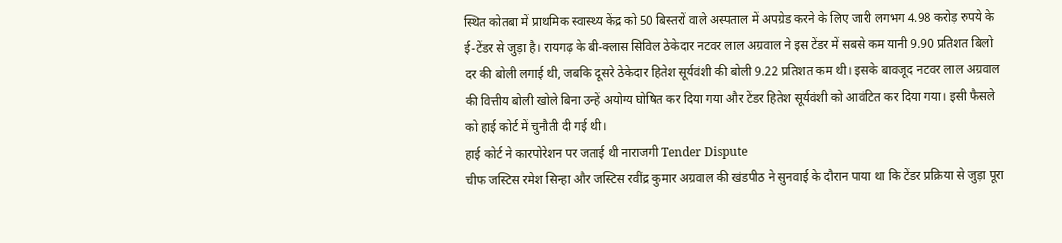स्थित कोतबा में प्राथमिक स्वास्थ्य केंद्र को 50 बिस्तरों वाले अस्पताल में अपग्रेड करने के लिए जारी लगभग 4.98 करोड़ रुपये के ई-टेंडर से जुड़ा है। रायगढ़ के बी-क्लास सिविल ठेकेदार नटवर लाल अग्रवाल ने इस टेंडर में सबसे कम यानी 9.90 प्रतिशत बिलो दर की बोली लगाई थी, जबकि दूसरे ठेकेदार हितेश सूर्यवंशी की बोली 9.22 प्रतिशत कम थी। इसके बावजूद नटवर लाल अग्रवाल की वित्तीय बोली खोले बिना उन्हें अयोग्य घोषित कर दिया गया और टेंडर हितेश सूर्यवंशी को आवंटित कर दिया गया। इसी फैसले को हाई कोर्ट में चुनौती दी गई थी।
हाई कोर्ट ने कारपोरेशन पर जताई थी नाराजगी Tender Dispute
चीफ जस्टिस रमेश सिन्हा और जस्टिस रवींद्र कुमार अग्रवाल की खंडपीठ ने सुनवाई के दौरान पाया था कि टेंडर प्रक्रिया से जुड़ा पूरा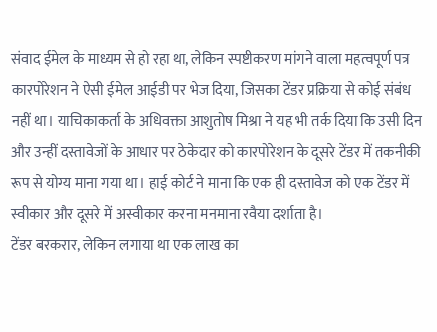संवाद ईमेल के माध्यम से हो रहा था, लेकिन स्पष्टीकरण मांगने वाला महत्वपूर्ण पत्र कारपोरेशन ने ऐसी ईमेल आईडी पर भेज दिया, जिसका टेंडर प्रक्रिया से कोई संबंध नहीं था। याचिकाकर्ता के अधिवक्ता आशुतोष मिश्रा ने यह भी तर्क दिया कि उसी दिन और उन्हीं दस्तावेजों के आधार पर ठेकेदार को कारपोरेशन के दूसरे टेंडर में तकनीकी रूप से योग्य माना गया था। हाई कोर्ट ने माना कि एक ही दस्तावेज को एक टेंडर में स्वीकार और दूसरे में अस्वीकार करना मनमाना रवैया दर्शाता है।
टेंडर बरकरार, लेकिन लगाया था एक लाख का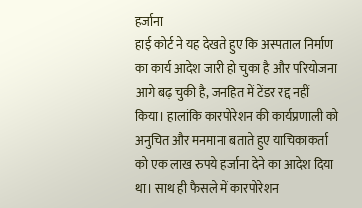हर्जाना
हाई कोर्ट ने यह देखते हुए कि अस्पताल निर्माण का कार्य आदेश जारी हो चुका है और परियोजना आगे बढ़ चुकी है, जनहित में टेंडर रद्द नहीं किया। हालांकि कारपोरेशन की कार्यप्रणाली को अनुचित और मनमाना बताते हुए याचिकाकर्ता को एक लाख रुपये हर्जाना देने का आदेश दिया था। साथ ही फैसले में कारपोरेशन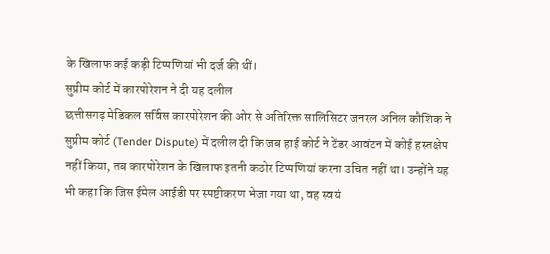के खिलाफ कई कड़ी टिप्पणियां भी दर्ज की थीं।
सुप्रीम कोर्ट में कारपोरेशन ने दी यह दलील
छत्तीसगढ़ मेडिकल सर्विस कारपोरेशन की ओर से अतिरिक्त सालिसिटर जनरल अनिल कौशिक ने सुप्रीम कोर्ट (Tender Dispute) में दलील दी कि जब हाई कोर्ट ने टेंडर आवंटन में कोई हस्तक्षेप नहीं किया, तब कारपोरेशन के खिलाफ इतनी कठोर टिप्पणियां करना उचित नहीं था। उन्होंने यह भी कहा कि जिस ईमेल आईडी पर स्पष्टीकरण भेजा गया था, वह स्वयं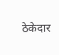ठेकेदार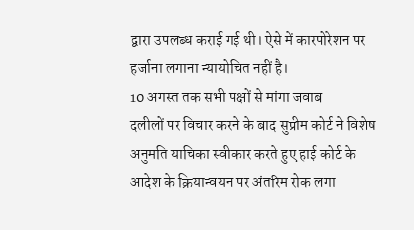द्वारा उपलब्ध कराई गई थी। ऐसे में कारपोरेशन पर हर्जाना लगाना न्यायोचित नहीं है।
10 अगस्त तक सभी पक्षों से मांगा जवाब
दलीलों पर विचार करने के बाद सुप्रीम कोर्ट ने विशेष अनुमति याचिका स्वीकार करते हुए हाई कोर्ट के आदेश के क्रियान्वयन पर अंतरिम रोक लगा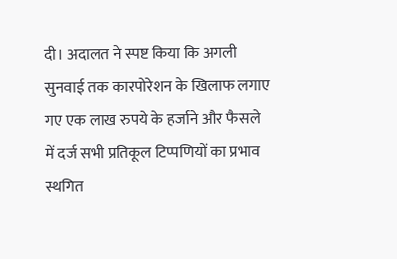दी। अदालत ने स्पष्ट किया कि अगली सुनवाई तक कारपोरेशन के खिलाफ लगाए गए एक लाख रुपये के हर्जाने और फैसले में दर्ज सभी प्रतिकूल टिप्पणियों का प्रभाव स्थगित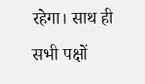रहेगा। साथ ही सभी पक्षों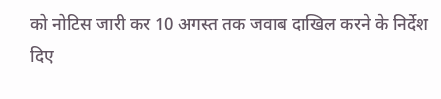को नोटिस जारी कर 10 अगस्त तक जवाब दाखिल करने के निर्देश दिए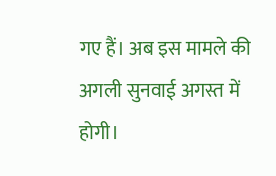गए हैं। अब इस मामले की अगली सुनवाई अगस्त में होगी।